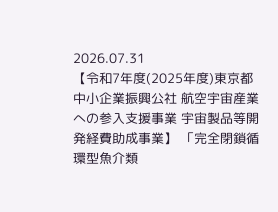2026.07.31
【令和7年度(2025年度)東京都中小企業振興公社 航空宇宙産業への参入支援事業 宇宙製品等開発経費助成事業】 「完全閉鎖循環型魚介類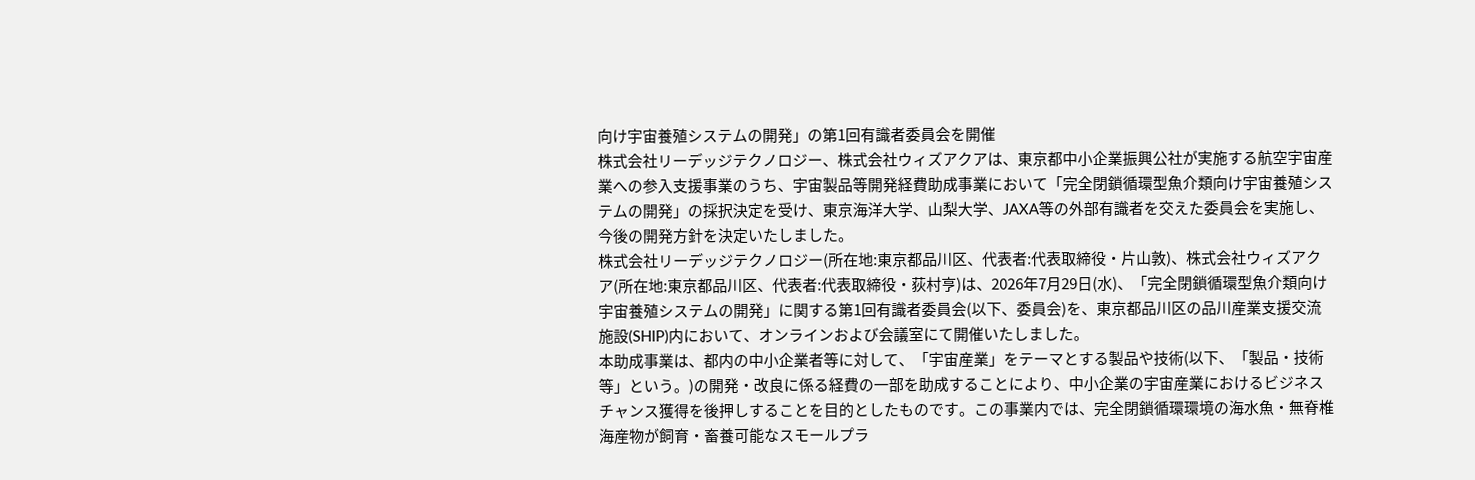向け宇宙養殖システムの開発」の第1回有識者委員会を開催
株式会社リーデッジテクノロジー、株式会社ウィズアクアは、東京都中小企業振興公社が実施する航空宇宙産業への参入支援事業のうち、宇宙製品等開発経費助成事業において「完全閉鎖循環型魚介類向け宇宙養殖システムの開発」の採択決定を受け、東京海洋大学、山梨大学、JAXA等の外部有識者を交えた委員会を実施し、今後の開発方針を決定いたしました。
株式会社リーデッジテクノロジー(所在地:東京都品川区、代表者:代表取締役・片山敦)、株式会社ウィズアクア(所在地:東京都品川区、代表者:代表取締役・荻村亨)は、2026年7月29日(水)、「完全閉鎖循環型魚介類向け宇宙養殖システムの開発」に関する第1回有識者委員会(以下、委員会)を、東京都品川区の品川産業支援交流施設(SHIP)内において、オンラインおよび会議室にて開催いたしました。
本助成事業は、都内の中小企業者等に対して、「宇宙産業」をテーマとする製品や技術(以下、「製品・技術等」という。)の開発・改良に係る経費の一部を助成することにより、中小企業の宇宙産業におけるビジネスチャンス獲得を後押しすることを目的としたものです。この事業内では、完全閉鎖循環環境の海水魚・無脊椎海産物が飼育・畜養可能なスモールプラ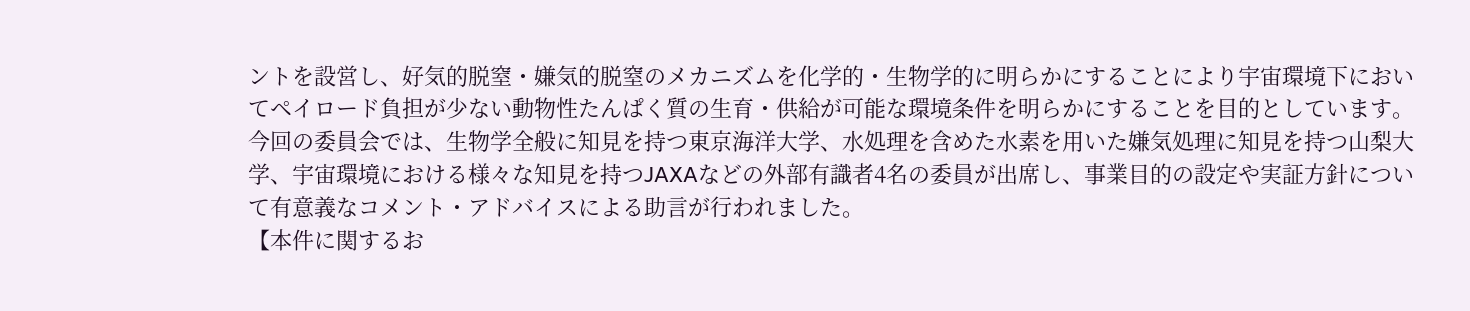ントを設営し、好気的脱窒・嫌気的脱窒のメカニズムを化学的・生物学的に明らかにすることにより宇宙環境下においてペイロード負担が少ない動物性たんぱく質の生育・供給が可能な環境条件を明らかにすることを目的としています。
今回の委員会では、生物学全般に知見を持つ東京海洋大学、水処理を含めた水素を用いた嫌気処理に知見を持つ山梨大学、宇宙環境における様々な知見を持つJAXAなどの外部有識者4名の委員が出席し、事業目的の設定や実証方針について有意義なコメント・アドバイスによる助言が行われました。
【本件に関するお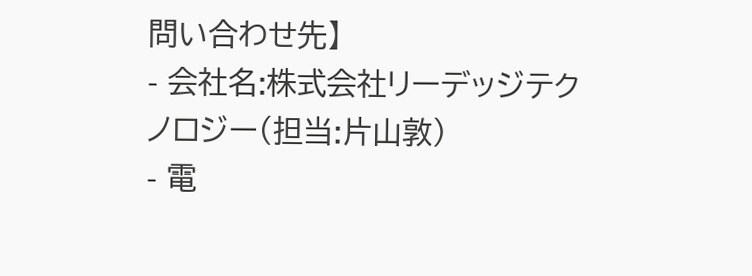問い合わせ先】
- 会社名:株式会社リーデッジテクノロジー(担当:片山敦)
- 電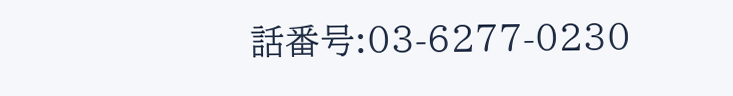話番号:03-6277-0230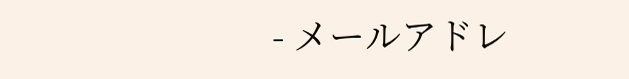- メールアドレ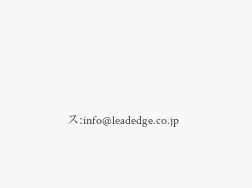ス:info@leadedge.co.jp